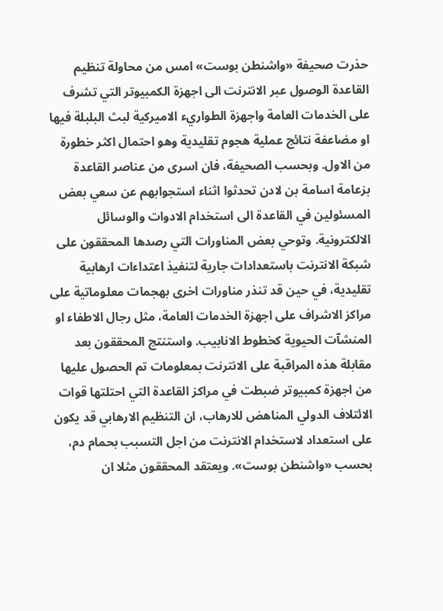حذرت صحيفة «واشنطن بوست» امس من محاولة تنظيم القاعدة الوصول عبر الانترنت الى اجهزة الكمبيوتر التي تشرف على الخدمات العامة واجهزة الطواريء الاميركية لبث البلبلة فيها او مضاعفة نتائج عملية هجوم تقليدية وهو احتمال اكثر خطورة من الاول. وبحسب الصحيفة، فان اسرى من عناصر القاعدة بزعامة اسامة بن لادن تحدثوا اثناء استجوابهم عن سعي بعض المسئولين في القاعدة الى استخدام الادوات والوسائل الالكترونية. وتوحي بعض المناورات التي رصدها المحققون على شبكة الانترنت باستعدادات جارية لتنفيذ اعتداءات ارهابية تقليدية، في حين قد تنذر مناورات اخرى بهجمات معلوماتية على مراكز الاشراف على اجهزة الخدمات العامة، مثل رجال الاطفاء او المنشآت الحيوية كخطوط الانابيب. واستنتج المحققون بعد مقابلة هذه المراقبة على الانترنت بمعلومات تم الحصول عليها من اجهزة كمبيوتر ضبطت في مراكز القاعدة التي احتلتها قوات الائتلاف الدولي المناهض للارهاب، ان التنظيم الارهابي قد يكون على استعداد لاستخدام الانترنت من اجل التسبب بحمام دم، بحسب «واشنطن بوست». ويعتقد المحققون مثلا ان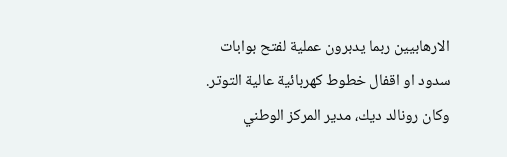الارهابيين ربما يدبرون عملية لفتح بوابات سدود او اقفال خطوط كهربائية عالية التوتر. وكان رونالد ديك، مدير المركز الوطني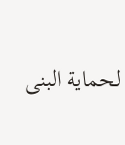لحماية البنى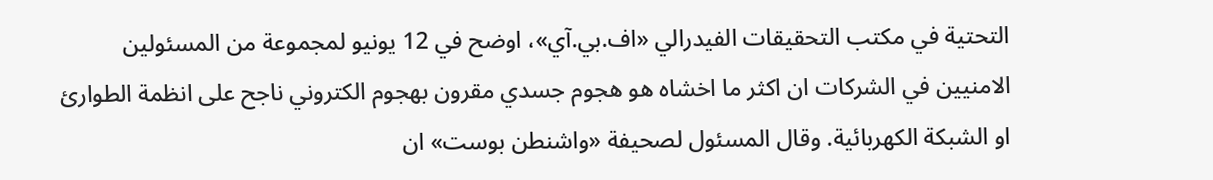التحتية في مكتب التحقيقات الفيدرالي «اف.بي.آي»، اوضح في 12 يونيو لمجموعة من المسئولين الامنيين في الشركات ان اكثر ما اخشاه هو هجوم جسدي مقرون بهجوم الكتروني ناجح على انظمة الطوارئ او الشبكة الكهربائية. وقال المسئول لصحيفة «واشنطن بوست» ان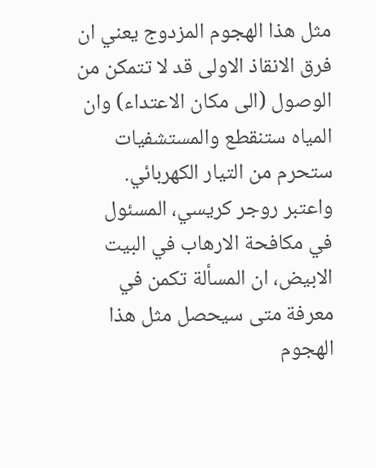مثل هذا الهجوم المزدوج يعني ان فرق الانقاذ الاولى قد لا تتمكن من الوصول (الى مكان الاعتداء) وان المياه ستنقطع والمستشفيات ستحرم من التيار الكهربائي. واعتبر روجر كريسي، المسئول في مكافحة الارهاب في البيت الابيض، ان المسألة تكمن في معرفة متى سيحصل مثل هذا الهجوم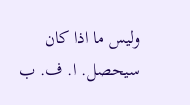وليس ما اذا كان سيحصل. ا. ف. ب